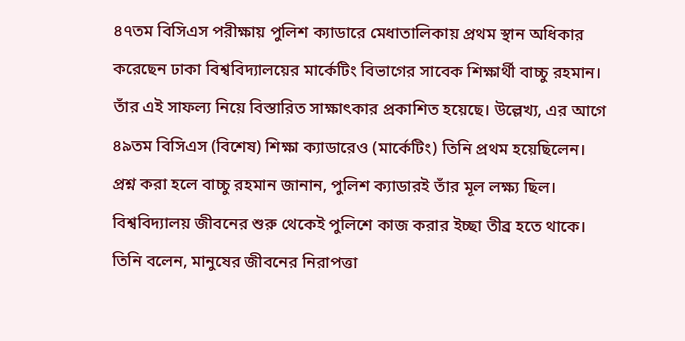৪৭তম বিসিএস পরীক্ষায় পুলিশ ক্যাডারে মেধাতালিকায় প্রথম স্থান অধিকার করেছেন ঢাকা বিশ্ববিদ্যালয়ের মার্কেটিং বিভাগের সাবেক শিক্ষার্থী বাচ্চু রহমান। তাঁর এই সাফল্য নিয়ে বিস্তারিত সাক্ষাৎকার প্রকাশিত হয়েছে। উল্লেখ্য, এর আগে ৪৯তম বিসিএস (বিশেষ) শিক্ষা ক্যাডারেও (মার্কেটিং) তিনি প্রথম হয়েছিলেন।
প্রশ্ন করা হলে বাচ্চু রহমান জানান, পুলিশ ক্যাডারই তাঁর মূল লক্ষ্য ছিল। বিশ্ববিদ্যালয় জীবনের শুরু থেকেই পুলিশে কাজ করার ইচ্ছা তীব্র হতে থাকে। তিনি বলেন, মানুষের জীবনের নিরাপত্তা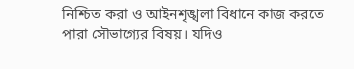নিশ্চিত করা ও আইনশৃঙ্খলা বিধানে কাজ করতে পারা সৌভাগ্যের বিষয়। যদিও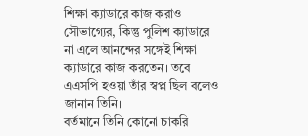শিক্ষা ক্যাডারে কাজ করাও সৌভাগ্যের, কিন্তু পুলিশ ক্যাডারে না এলে আনন্দের সঙ্গেই শিক্ষা ক্যাডারে কাজ করতেন। তবে এএসপি হওয়া তাঁর স্বপ্ন ছিল বলেও জানান তিনি।
বর্তমানে তিনি কোনো চাকরি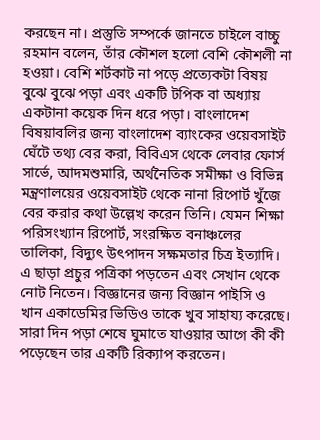করছেন না। প্রস্তুতি সম্পর্কে জানতে চাইলে বাচ্চু রহমান বলেন, তাঁর কৌশল হলো বেশি কৌশলী না হওয়া। বেশি শর্টকাট না পড়ে প্রত্যেকটা বিষয় বুঝে বুঝে পড়া এবং একটি টপিক বা অধ্যায় একটানা কয়েক দিন ধরে পড়া। বাংলাদেশ বিষয়াবলির জন্য বাংলাদেশ ব্যাংকের ওয়েবসাইট ঘেঁটে তথ্য বের করা, বিবিএস থেকে লেবার ফোর্স সার্ভে, আদমশুমারি, অর্থনৈতিক সমীক্ষা ও বিভিন্ন মন্ত্রণালয়ের ওয়েবসাইট থেকে নানা রিপোর্ট খুঁজে বের করার কথা উল্লেখ করেন তিনি। যেমন শিক্ষা পরিসংখ্যান রিপোর্ট, সংরক্ষিত বনাঞ্চলের তালিকা, বিদ্যুৎ উৎপাদন সক্ষমতার চিত্র ইত্যাদি। এ ছাড়া প্রচুর পত্রিকা পড়তেন এবং সেখান থেকে নোট নিতেন। বিজ্ঞানের জন্য বিজ্ঞান পাইসি ও খান একাডেমির ভিডিও তাকে খুব সাহায্য করেছে। সারা দিন পড়া শেষে ঘুমাতে যাওয়ার আগে কী কী পড়েছেন তার একটি রিক্যাপ করতেন।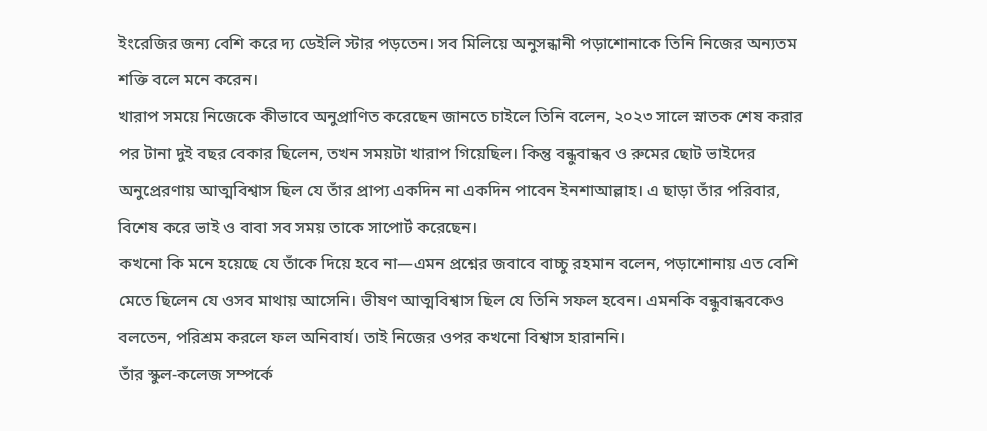ইংরেজির জন্য বেশি করে দ্য ডেইলি স্টার পড়তেন। সব মিলিয়ে অনুসন্ধানী পড়াশোনাকে তিনি নিজের অন্যতম শক্তি বলে মনে করেন।
খারাপ সময়ে নিজেকে কীভাবে অনুপ্রাণিত করেছেন জানতে চাইলে তিনি বলেন, ২০২৩ সালে স্নাতক শেষ করার পর টানা দুই বছর বেকার ছিলেন, তখন সময়টা খারাপ গিয়েছিল। কিন্তু বন্ধুবান্ধব ও রুমের ছোট ভাইদের অনুপ্রেরণায় আত্মবিশ্বাস ছিল যে তাঁর প্রাপ্য একদিন না একদিন পাবেন ইনশাআল্লাহ। এ ছাড়া তাঁর পরিবার, বিশেষ করে ভাই ও বাবা সব সময় তাকে সাপোর্ট করেছেন।
কখনো কি মনে হয়েছে যে তাঁকে দিয়ে হবে না—এমন প্রশ্নের জবাবে বাচ্চু রহমান বলেন, পড়াশোনায় এত বেশি মেতে ছিলেন যে ওসব মাথায় আসেনি। ভীষণ আত্মবিশ্বাস ছিল যে তিনি সফল হবেন। এমনকি বন্ধুবান্ধবকেও বলতেন, পরিশ্রম করলে ফল অনিবার্য। তাই নিজের ওপর কখনো বিশ্বাস হারাননি।
তাঁর স্কুল-কলেজ সম্পর্কে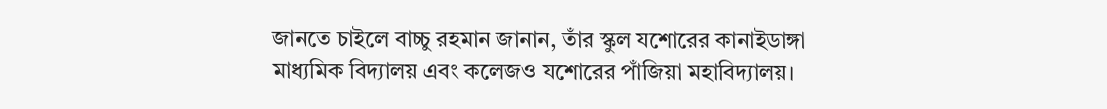জানতে চাইলে বাচ্চু রহমান জানান, তাঁর স্কুল যশোরের কানাইডাঙ্গা মাধ্যমিক বিদ্যালয় এবং কলেজও যশোরের পাঁজিয়া মহাবিদ্যালয়।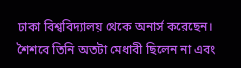ঢাকা বিশ্ববিদ্যালয় থেকে অনার্স করেছেন। শৈশবে তিনি অতটা মেধাবী ছিলেন না এবং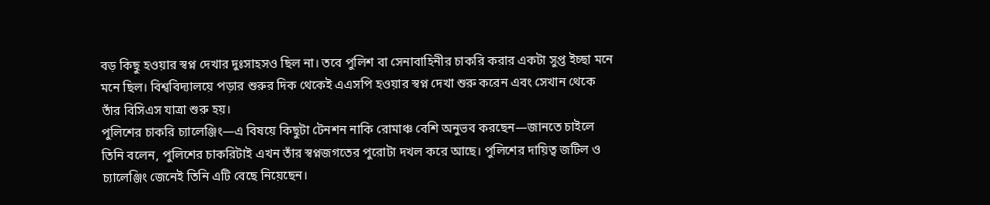বড় কিছু হওয়ার স্বপ্ন দেখার দুঃসাহসও ছিল না। তবে পুলিশ বা সেনাবাহিনীর চাকরি করার একটা সুপ্ত ইচ্ছা মনে মনে ছিল। বিশ্ববিদ্যালয়ে পড়ার শুরুর দিক থেকেই এএসপি হওয়ার স্বপ্ন দেখা শুরু করেন এবং সেখান থেকে তাঁর বিসিএস যাত্রা শুরু হয়।
পুলিশের চাকরি চ্যালেঞ্জিং—এ বিষয়ে কিছুটা টেনশন নাকি রোমাঞ্চ বেশি অনুভব করছেন—জানতে চাইলে তিনি বলেন, পুলিশের চাকরিটাই এখন তাঁর স্বপ্নজগতের পুরোটা দখল করে আছে। পুলিশের দায়িত্ব জটিল ও চ্যালেঞ্জিং জেনেই তিনি এটি বেছে নিয়েছেন।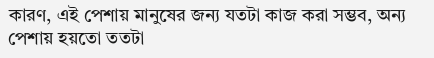কারণ, এই পেশায় মানুষের জন্য যতটা কাজ করা সম্ভব, অন্য পেশায় হয়তো ততটা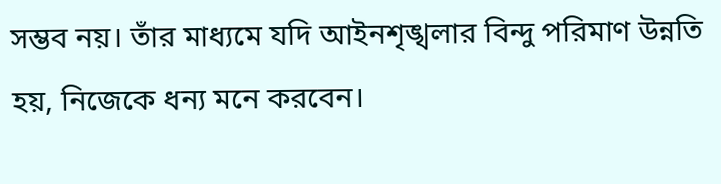সম্ভব নয়। তাঁর মাধ্যমে যদি আইনশৃঙ্খলার বিন্দু পরিমাণ উন্নতি হয়, নিজেকে ধন্য মনে করবেন।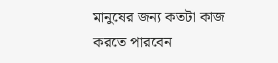মানুষের জন্য কতটা কাজ করতে পারবেন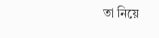তা নিয়ে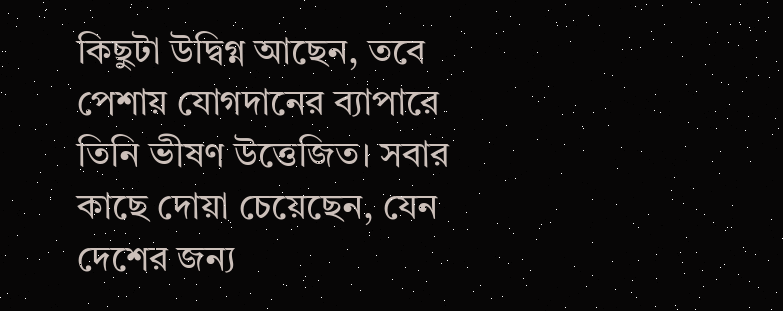কিছুটা উদ্বিগ্ন আছেন, তবে পেশায় যোগদানের ব্যাপারে তিনি ভীষণ উত্তেজিত। সবার কাছে দোয়া চেয়েছেন, যেন দেশের জন্য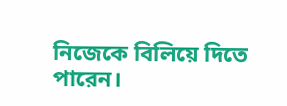নিজেকে বিলিয়ে দিতে পারেন।